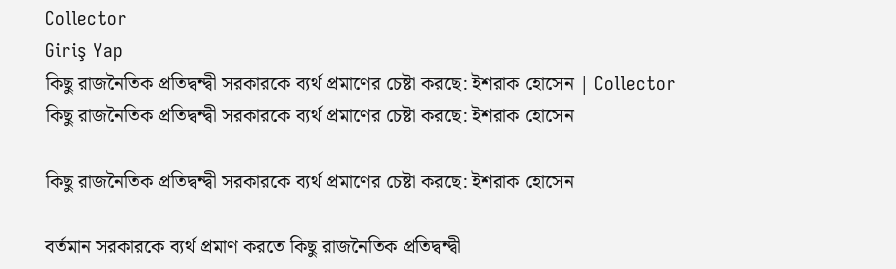Collector
Giriş Yap
কিছু রাজনৈতিক প্রতিদ্বন্দ্বী সরকারকে ব্যর্থ প্রমাণের চেষ্টা করছে: ইশরাক হোসেন | Collector
কিছু রাজনৈতিক প্রতিদ্বন্দ্বী সরকারকে ব্যর্থ প্রমাণের চেষ্টা করছে: ইশরাক হোসেন

কিছু রাজনৈতিক প্রতিদ্বন্দ্বী সরকারকে ব্যর্থ প্রমাণের চেষ্টা করছে: ইশরাক হোসেন

বর্তমান সরকারকে ব্যর্থ প্রমাণ করতে কিছু রাজনৈতিক প্রতিদ্বন্দ্বী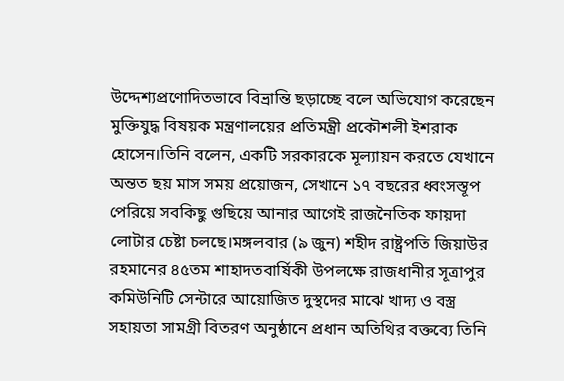উদ্দেশ্যপ্রণোদিতভাবে বিভ্রান্তি ছড়াচ্ছে বলে অভিযোগ করেছেন মুক্তিযুদ্ধ বিষয়ক মন্ত্রণালয়ের প্রতিমন্ত্রী প্রকৌশলী ইশরাক হোসেন।তিনি বলেন, একটি সরকারকে মূল্যায়ন করতে যেখানে অন্তত ছয় মাস সময় প্রয়োজন, সেখানে ১৭ বছরের ধ্বংসস্তূপ পেরিয়ে সবকিছু গুছিয়ে আনার আগেই রাজনৈতিক ফায়দা লোটার চেষ্টা চলছে।মঙ্গলবার (৯ জুন) শহীদ রাষ্ট্রপতি জিয়াউর রহমানের ৪৫তম শাহাদতবার্ষিকী উপলক্ষে রাজধানীর সূত্রাপুর কমিউনিটি সেন্টারে আয়োজিত দুস্থদের মাঝে খাদ্য ও বস্ত্র সহায়তা সামগ্রী বিতরণ অনুষ্ঠানে প্রধান অতিথির বক্তব্যে তিনি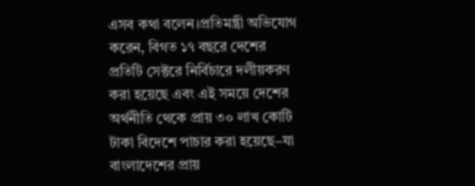এসব কথা বলেন।প্রতিমন্ত্রী অভিযোগ করেন, বিগত ১৭ বছরে দেশের প্রতিটি সেক্টরে নির্বিচারে দলীয়করণ করা হয়েছে এবং এই সময়ে দেশের অর্থনীতি থেকে প্রায় ৩০ লাখ কোটি টাকা বিদেশে পাচার করা হয়েছে–যা বাংলাদেশের প্রায়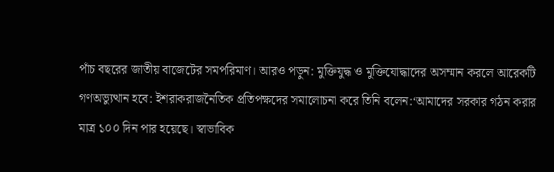পাঁচ বছরের জাতীয় বাজেটের সমপরিমাণ। আরও পড়ুন: মুক্তিযুদ্ধ ও মুক্তিযোদ্ধাদের অসম্মান করলে আরেকটি গণঅভ্যুত্থান হবে: ইশরাকরাজনৈতিক প্রতিপক্ষদের সমালোচনা করে তিনি বলেন:‘আমাদের সরকার গঠন করার মাত্র ১০০ দিন পার হয়েছে। স্বাভাবিক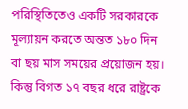পরিস্থিতিতেও একটি সরকারকে মূল্যায়ন করতে অন্তত ১৮০ দিন বা ছয় মাস সময়ের প্রয়োজন হয়। কিন্তু বিগত ১৭ বছর ধরে রাষ্ট্রকে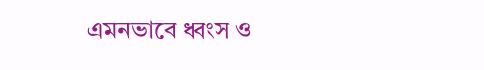এমনভাবে ধ্বংস ও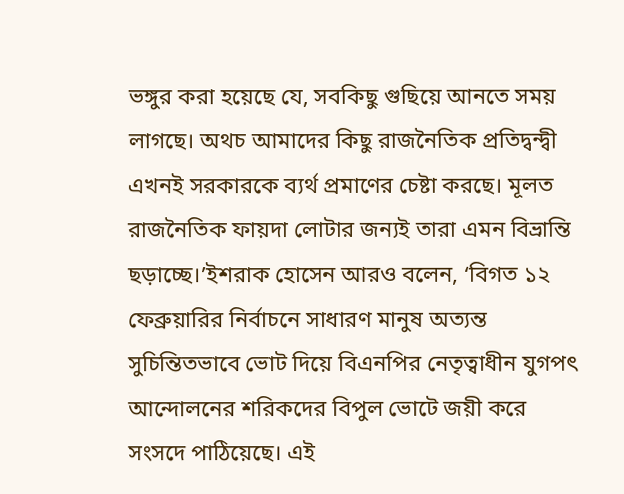ভঙ্গুর করা হয়েছে যে, সবকিছু গুছিয়ে আনতে সময় লাগছে। অথচ আমাদের কিছু রাজনৈতিক প্রতিদ্বন্দ্বী এখনই সরকারকে ব্যর্থ প্রমাণের চেষ্টা করছে। মূলত রাজনৈতিক ফায়দা লোটার জন্যই তারা এমন বিভ্রান্তি ছড়াচ্ছে।’ইশরাক হোসেন আরও বলেন, ‘বিগত ১২ ফেব্রুয়ারির নির্বাচনে সাধারণ মানুষ অত্যন্ত সুচিন্তিতভাবে ভোট দিয়ে বিএনপির নেতৃত্বাধীন যুগপৎ আন্দোলনের শরিকদের বিপুল ভোটে জয়ী করে সংসদে পাঠিয়েছে। এই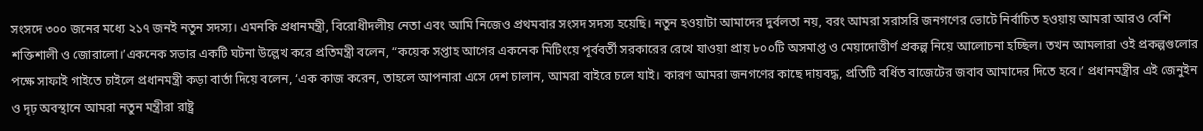সংসদে ৩০০ জনের মধ্যে ২১৭ জনই নতুন সদস্য। এমনকি প্রধানমন্ত্রী, বিরোধীদলীয় নেতা এবং আমি নিজেও প্রথমবার সংসদ সদস্য হয়েছি। নতুন হওয়াটা আমাদের দুর্বলতা নয়, বরং আমরা সরাসরি জনগণের ভোটে নির্বাচিত হওয়ায় আমরা আরও বেশি শক্তিশালী ও জোরালো।’একনেক সভার একটি ঘটনা উল্লেখ করে প্রতিমন্ত্রী বলেন, “কয়েক সপ্তাহ আগের একনেক মিটিংয়ে পূর্ববর্তী সরকারের রেখে যাওয়া প্রায় ৮০০টি অসমাপ্ত ও মেয়াদোত্তীর্ণ প্রকল্প নিয়ে আলোচনা হচ্ছিল। তখন আমলারা ওই প্রকল্পগুলোর পক্ষে সাফাই গাইতে চাইলে প্রধানমন্ত্রী কড়া বার্তা দিয়ে বলেন, ‘এক কাজ করেন, তাহলে আপনারা এসে দেশ চালান, আমরা বাইরে চলে যাই। কারণ আমরা জনগণের কাছে দায়বদ্ধ, প্রতিটি বর্ধিত বাজেটের জবাব আমাদের দিতে হবে।’ প্রধানমন্ত্রীর এই জেনুইন ও দৃঢ় অবস্থানে আমরা নতুন মন্ত্রীরা রাষ্ট্র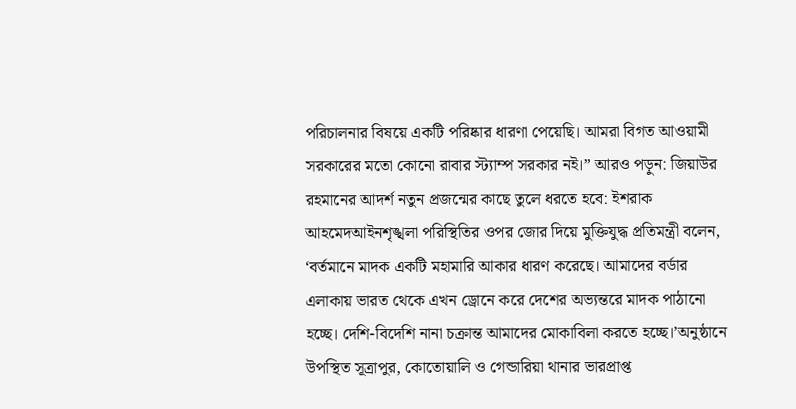পরিচালনার বিষয়ে একটি পরিষ্কার ধারণা পেয়েছি। আমরা বিগত আওয়ামী সরকারের মতো কোনো রাবার স্ট্যাম্প সরকার নই।” আরও পড়ুন: জিয়াউর রহমানের আদর্শ নতুন প্রজন্মের কাছে তুলে ধরতে হবে: ইশরাক আহমেদআইনশৃঙ্খলা পরিস্থিতির ওপর জোর দিয়ে মুক্তিযুদ্ধ প্রতিমন্ত্রী বলেন, ‘বর্তমানে মাদক একটি মহামারি আকার ধারণ করেছে। আমাদের বর্ডার এলাকায় ভারত থেকে এখন ড্রোনে করে দেশের অভ্যন্তরে মাদক পাঠানো হচ্ছে। দেশি-বিদেশি নানা চক্রান্ত আমাদের মোকাবিলা করতে হচ্ছে।’অনুষ্ঠানে উপস্থিত সূত্রাপুর, কোতোয়ালি ও গেন্ডারিয়া থানার ভারপ্রাপ্ত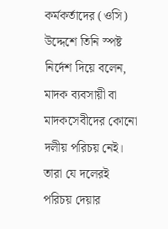কর্মকর্তাদের (ওসি) উদ্দেশে তিনি স্পষ্ট নির্দেশ দিয়ে বলেন, মাদক ব্যবসায়ী বা মাদকসেবীদের কোনো দলীয় পরিচয় নেই। তারা যে দলেরই পরিচয় দেয়ার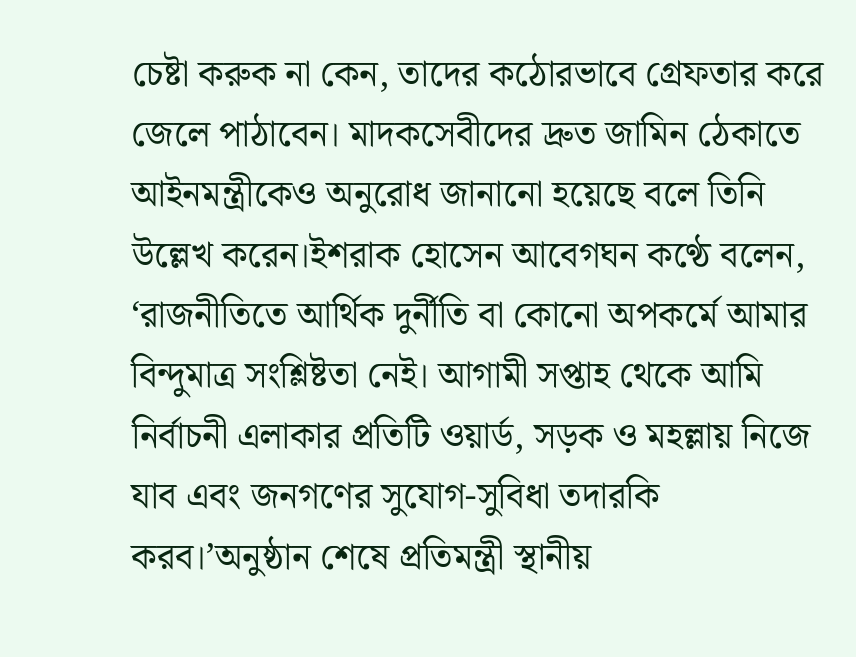চেষ্টা করুক না কেন, তাদের কঠোরভাবে গ্রেফতার করে জেলে পাঠাবেন। মাদকসেবীদের দ্রুত জামিন ঠেকাতে আইনমন্ত্রীকেও অনুরোধ জানানো হয়েছে বলে তিনি উল্লেখ করেন।ইশরাক হোসেন আবেগঘন কণ্ঠে বলেন, ‘রাজনীতিতে আর্থিক দুর্নীতি বা কোনো অপকর্মে আমার বিন্দুমাত্র সংশ্লিষ্টতা নেই। আগামী সপ্তাহ থেকে আমি নির্বাচনী এলাকার প্রতিটি ওয়ার্ড, সড়ক ও মহল্লায় নিজে যাব এবং জনগণের সুযোগ-সুবিধা তদারকি করব।’অনুষ্ঠান শেষে প্রতিমন্ত্রী স্থানীয়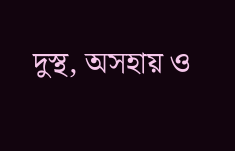দুস্থ, অসহায় ও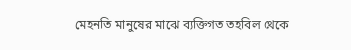মেহনতি মানুষের মাঝে ব্যক্তিগত তহবিল থেকে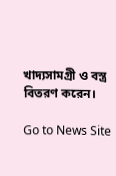খাদ্যসামগ্রী ও বস্ত্র বিতরণ করেন।

Go to News Site